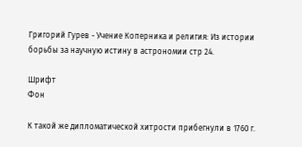Григорий Гурев - Учение Коперника и религия: Из истории борьбы за научную истину в астрономии стр 24.

Шрифт
Фон

К такой же дипломатической хитрости прибегнули в 1760 г.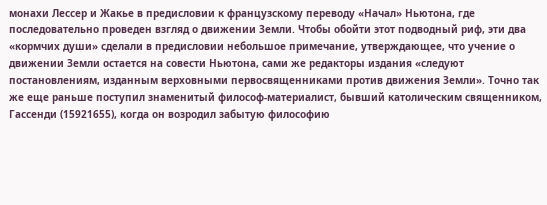монахи Лессер и Жакье в предисловии к французскому переводу «Начал» Ньютона, где последовательно проведен взгляд о движении Земли. Чтобы обойти этот подводный риф, эти два «кормчих души» сделали в предисловии небольшое примечание, утверждающее, что учение о движении Земли остается на совести Ньютона, сами же редакторы издания «следуют постановлениям, изданным верховными первосвященниками против движения Земли». Точно так же еще раньше поступил знаменитый философ-материалист, бывший католическим священником, Гассенди (15921655), когда он возродил забытую философию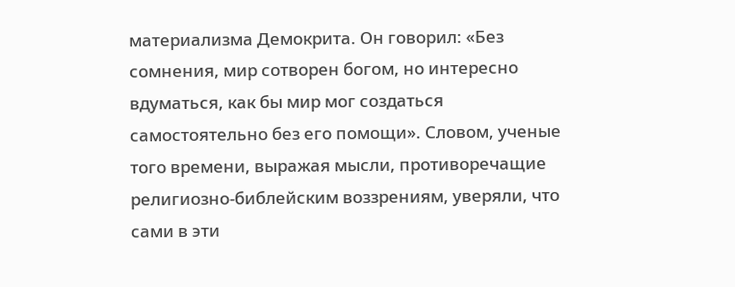материализма Демокрита. Он говорил: «Без сомнения, мир сотворен богом, но интересно вдуматься, как бы мир мог создаться самостоятельно без его помощи». Словом, ученые того времени, выражая мысли, противоречащие религиозно-библейским воззрениям, уверяли, что сами в эти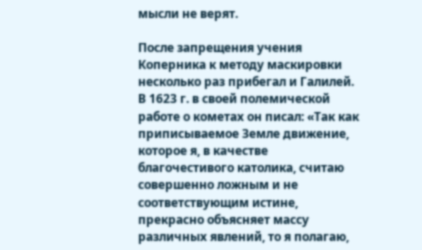мысли не верят.

После запрещения учения Коперника к методу маскировки несколько раз прибегал и Галилей. В 1623 г. в своей полемической работе о кометах он писал: «Так как приписываемое Земле движение, которое я, в качестве благочестивого католика, считаю совершенно ложным и не соответствующим истине, прекрасно объясняет массу различных явлений, то я полагаю,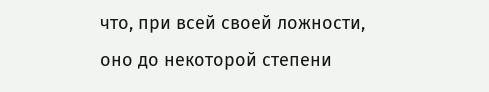что, при всей своей ложности, оно до некоторой степени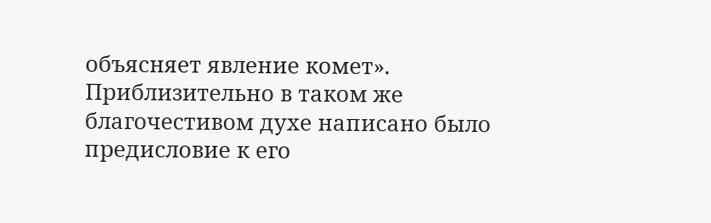объясняет явление комет». Приблизительно в таком же благочестивом духе написано было предисловие к его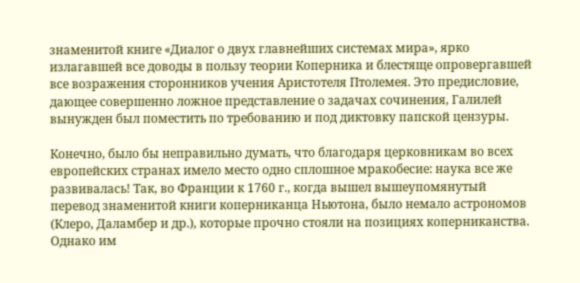знаменитой книге «Диалог о двух главнейших системах мира», ярко излагавшей все доводы в пользу теории Коперника и блестяще опровергавшей все возражения сторонников учения Аристотеля Птолемея. Это предисловие, дающее совершенно ложное представление о задачах сочинения, Галилей вынужден был поместить по требованию и под диктовку папской цензуры.

Конечно, было бы неправильно думать, что благодаря церковникам во всех европейских странах имело место одно сплошное мракобесие: наука все же развивалась! Так, во Франции к 1760 г., когда вышел вышеупомянутый перевод знаменитой книги коперниканца Ньютона, было немало астрономов (Клеро, Даламбер и др.), которые прочно стояли на позициях коперниканства. Однако им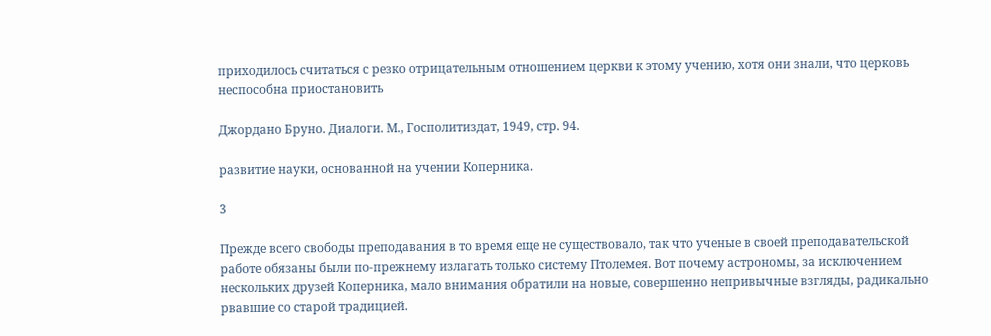приходилось считаться с резко отрицательным отношением церкви к этому учению, хотя они знали, что церковь неспособна приостановить

Джордано Бруно. Диалоги. М., Госполитиздат, 1949, стр. 94.

развитие науки, основанной на учении Коперника.

3

Прежде всего свободы преподавания в то время еще не существовало, так что ученые в своей преподавательской работе обязаны были по-прежнему излагать только систему Птолемея. Вот почему астрономы, за исключением нескольких друзей Коперника, мало внимания обратили на новые, совершенно непривычные взгляды, радикально рвавшие со старой традицией.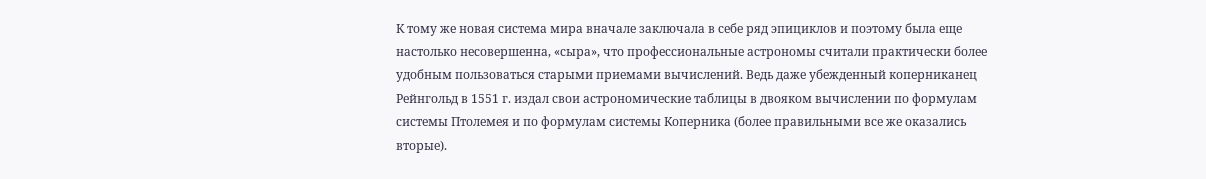К тому же новая система мира вначале заключала в себе ряд эпициклов и поэтому была еще настолько несовершенна, «сыра», что профессиональные астрономы считали практически более удобным пользоваться старыми приемами вычислений. Ведь даже убежденный коперниканец Рейнгольд в 1551 г. издал свои астрономические таблицы в двояком вычислении по формулам системы Птолемея и по формулам системы Коперника (более правильными все же оказались вторые).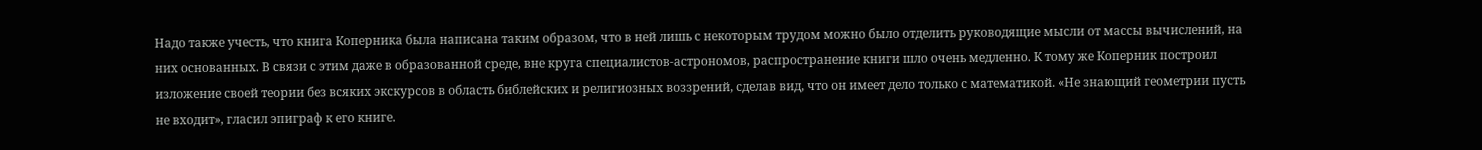Надо также учесть, что книга Коперника была написана таким образом, что в ней лишь с некоторым трудом можно было отделить руководящие мысли от массы вычислений, на них основанных. В связи с этим даже в образованной среде, вне круга специалистов-астрономов, распространение книги шло очень медленно. К тому же Коперник построил изложение своей теории без всяких экскурсов в область библейских и религиозных воззрений, сделав вид, что он имеет дело только с математикой. «Не знающий геометрии пусть не входит», гласил эпиграф к его книге.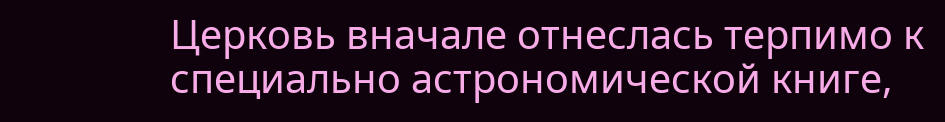Церковь вначале отнеслась терпимо к специально астрономической книге,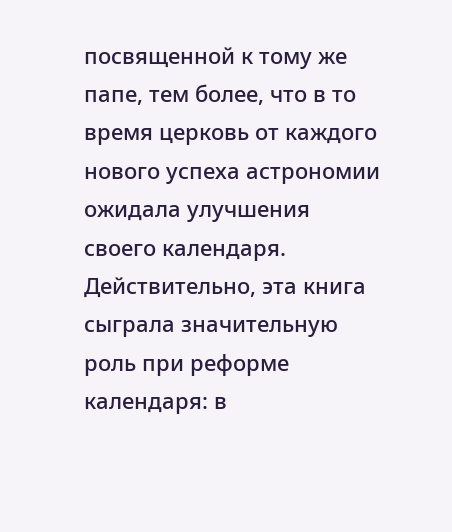посвященной к тому же папе, тем более, что в то время церковь от каждого нового успеха астрономии ожидала улучшения своего календаря. Действительно, эта книга сыграла значительную роль при реформе календаря: в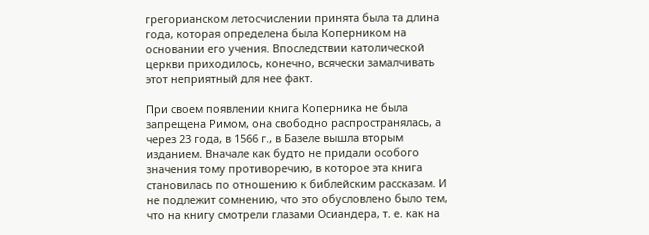грегорианском летосчислении принята была та длина года, которая определена была Коперником на основании его учения. Впоследствии католической церкви приходилось, конечно, всячески замалчивать этот неприятный для нее факт.

При своем появлении книга Коперника не была запрещена Римом, она свободно распространялась, а через 23 года, в 1566 г., в Базеле вышла вторым изданием. Вначале как будто не придали особого значения тому противоречию, в которое эта книга становилась по отношению к библейским рассказам. И не подлежит сомнению, что это обусловлено было тем, что на книгу смотрели глазами Осиандера, т. е. как на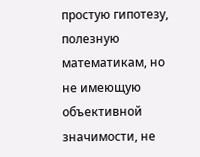простую гипотезу, полезную математикам, но не имеющую объективной значимости, не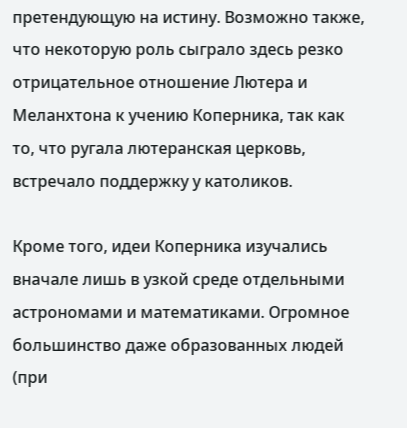претендующую на истину. Возможно также, что некоторую роль сыграло здесь резко отрицательное отношение Лютера и Меланхтона к учению Коперника, так как то, что ругала лютеранская церковь, встречало поддержку у католиков.

Кроме того, идеи Коперника изучались вначале лишь в узкой среде отдельными астрономами и математиками. Огромное большинство даже образованных людей (при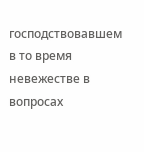господствовавшем в то время невежестве в вопросах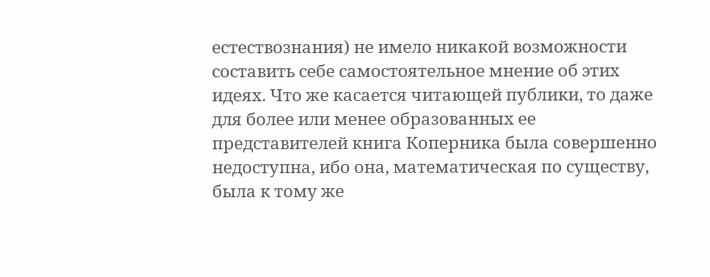естествознания) не имело никакой возможности составить себе самостоятельное мнение об этих идеях. Что же касается читающей публики, то даже для более или менее образованных ее представителей книга Коперника была совершенно недоступна, ибо она, математическая по существу, была к тому же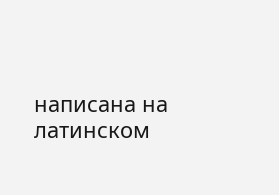написана на латинском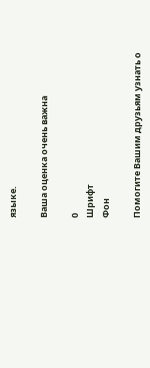языке.

Ваша оценка очень важна

0
Шрифт
Фон

Помогите Вашим друзьям узнать о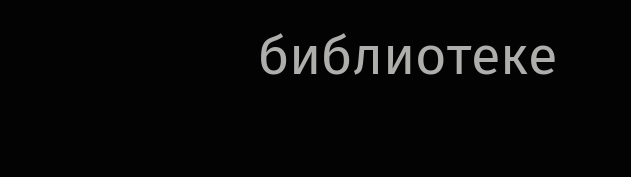библиотеке